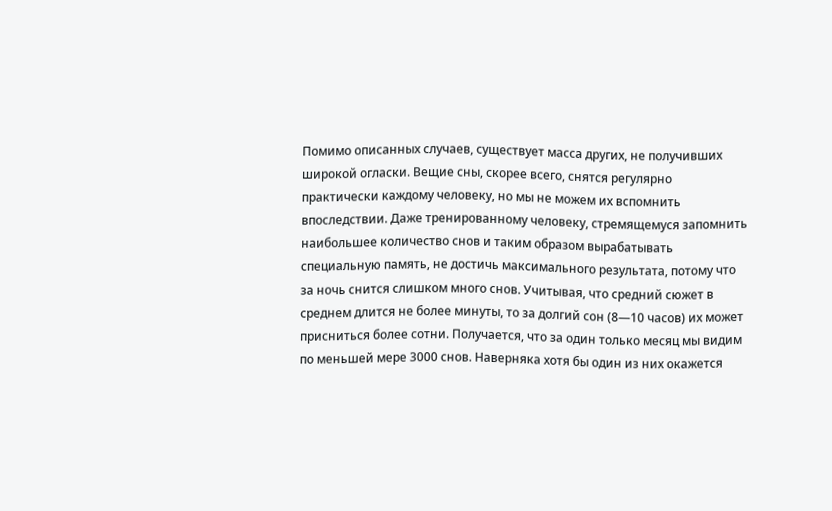Помимо описанных случаев, существует масса других, не получивших широкой огласки. Вещие сны, скорее всего, снятся регулярно практически каждому человеку, но мы не можем их вспомнить впоследствии. Даже тренированному человеку, стремящемуся запомнить наибольшее количество снов и таким образом вырабатывать специальную память, не достичь максимального результата, потому что за ночь снится слишком много снов. Учитывая, что средний сюжет в среднем длится не более минуты, то за долгий сон (8—10 часов) их может присниться более сотни. Получается, что за один только месяц мы видим по меньшей мере 3000 снов. Наверняка хотя бы один из них окажется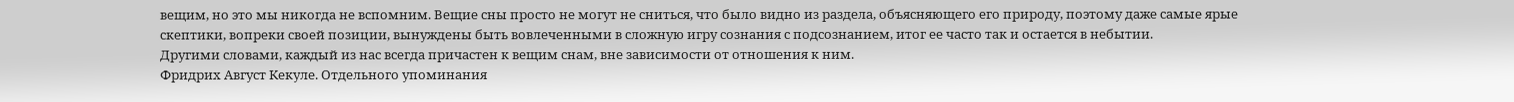вещим, но это мы никогда не вспомним. Вещие сны просто не могут не сниться, что было видно из раздела, объясняющего его природу, поэтому даже самые ярые скептики, вопреки своей позиции, вынуждены быть вовлеченными в сложную игру сознания с подсознанием, итог ее часто так и остается в небытии.
Другими словами, каждый из нас всегда причастен к вещим снам, вне зависимости от отношения к ним.
Фридрих Август Кекуле. Отдельного упоминания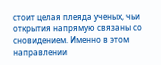стоит целая плеяда ученых, чьи открытия напрямую связаны со сновидением. Именно в этом направлении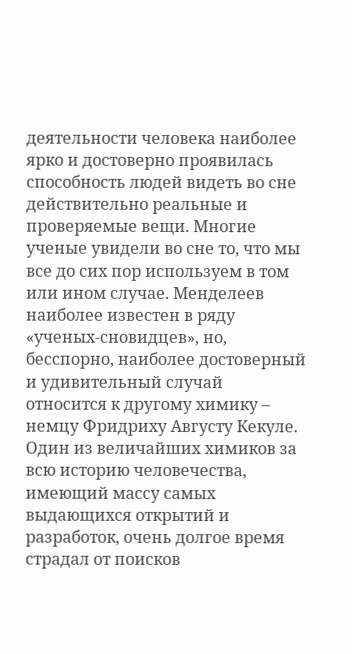деятельности человека наиболее ярко и достоверно проявилась способность людей видеть во сне действительно реальные и проверяемые вещи. Многие ученые увидели во сне то, что мы все до сих пор используем в том или ином случае. Менделеев наиболее известен в ряду «ученых-сновидцев», но, бесспорно, наиболее достоверный и удивительный случай относится к другому химику – немцу Фридриху Августу Кекуле.
Один из величайших химиков за всю историю человечества, имеющий массу самых выдающихся открытий и разработок, очень долгое время страдал от поисков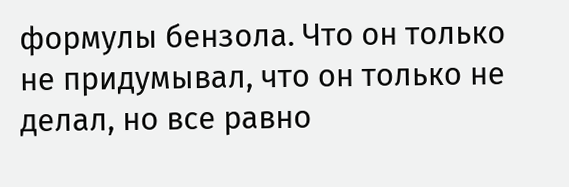формулы бензола. Что он только не придумывал, что он только не делал, но все равно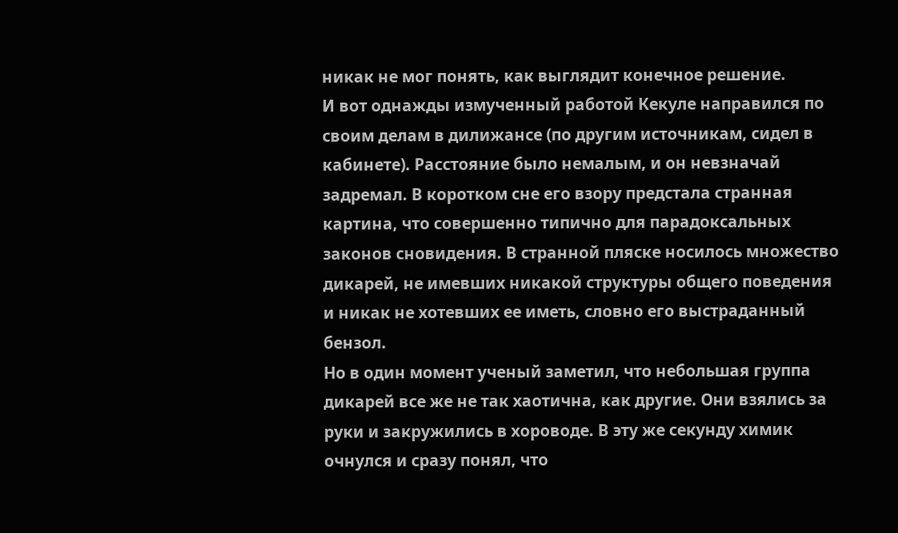никак не мог понять, как выглядит конечное решение.
И вот однажды измученный работой Кекуле направился по своим делам в дилижансе (по другим источникам, сидел в кабинете). Расстояние было немалым, и он невзначай задремал. В коротком сне его взору предстала странная картина, что совершенно типично для парадоксальных законов сновидения. В странной пляске носилось множество дикарей, не имевших никакой структуры общего поведения и никак не хотевших ее иметь, словно его выстраданный бензол.
Но в один момент ученый заметил, что небольшая группа дикарей все же не так хаотична, как другие. Они взялись за руки и закружились в хороводе. В эту же секунду химик очнулся и сразу понял, что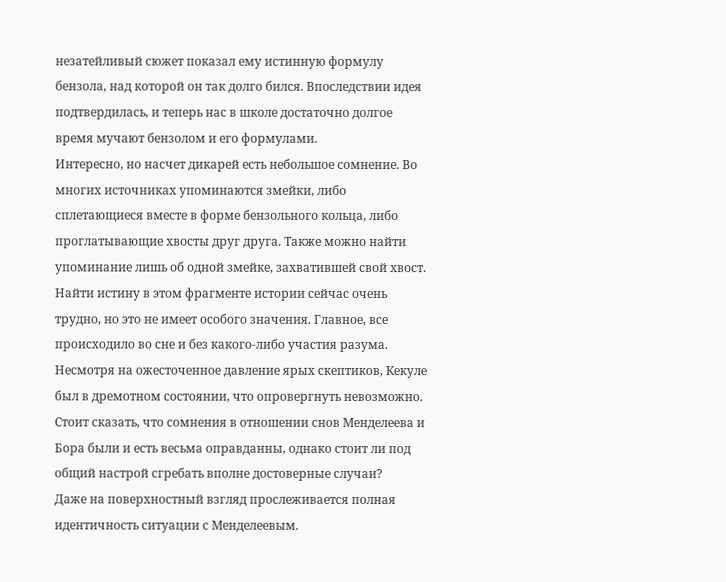незатейливый сюжет показал ему истинную формулу бензола, над которой он так долго бился. Впоследствии идея подтвердилась, и теперь нас в школе достаточно долгое время мучают бензолом и его формулами.
Интересно, но насчет дикарей есть небольшое сомнение. Во многих источниках упоминаются змейки, либо сплетающиеся вместе в форме бензольного кольца, либо проглатывающие хвосты друг друга. Также можно найти упоминание лишь об одной змейке, захватившей свой хвост. Найти истину в этом фрагменте истории сейчас очень трудно, но это не имеет особого значения. Главное, все происходило во сне и без какого-либо участия разума. Несмотря на ожесточенное давление ярых скептиков, Кекуле был в дремотном состоянии, что опровергнуть невозможно. Стоит сказать, что сомнения в отношении снов Менделеева и Бора были и есть весьма оправданны, однако стоит ли под общий настрой сгребать вполне достоверные случаи?
Даже на поверхностный взгляд прослеживается полная идентичность ситуации с Менделеевым.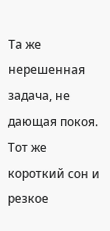Та же нерешенная задача, не дающая покоя. Тот же короткий сон и резкое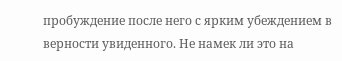пробуждение после него с ярким убеждением в верности увиденного. Не намек ли это на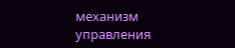механизм управления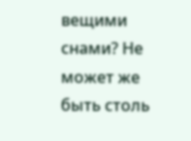вещими снами? Не может же быть столь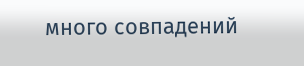много совпадений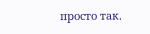просто так.